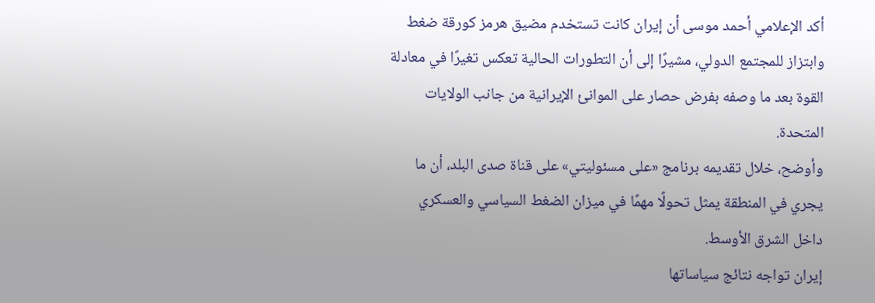أكد الإعلامي أحمد موسى أن إيران كانت تستخدم مضيق هرمز كورقة ضغط وابتزاز للمجتمع الدولي، مشيرًا إلى أن التطورات الحالية تعكس تغيرًا في معادلة القوة بعد ما وصفه بفرض حصار على الموانئ الإيرانية من جانب الولايات المتحدة.
وأوضح، خلال تقديمه برنامج «على مسئوليتي» على قناة صدى البلد، أن ما يجري في المنطقة يمثل تحولًا مهمًا في ميزان الضغط السياسي والعسكري داخل الشرق الأوسط.
إيران تواجه نتائج سياساتها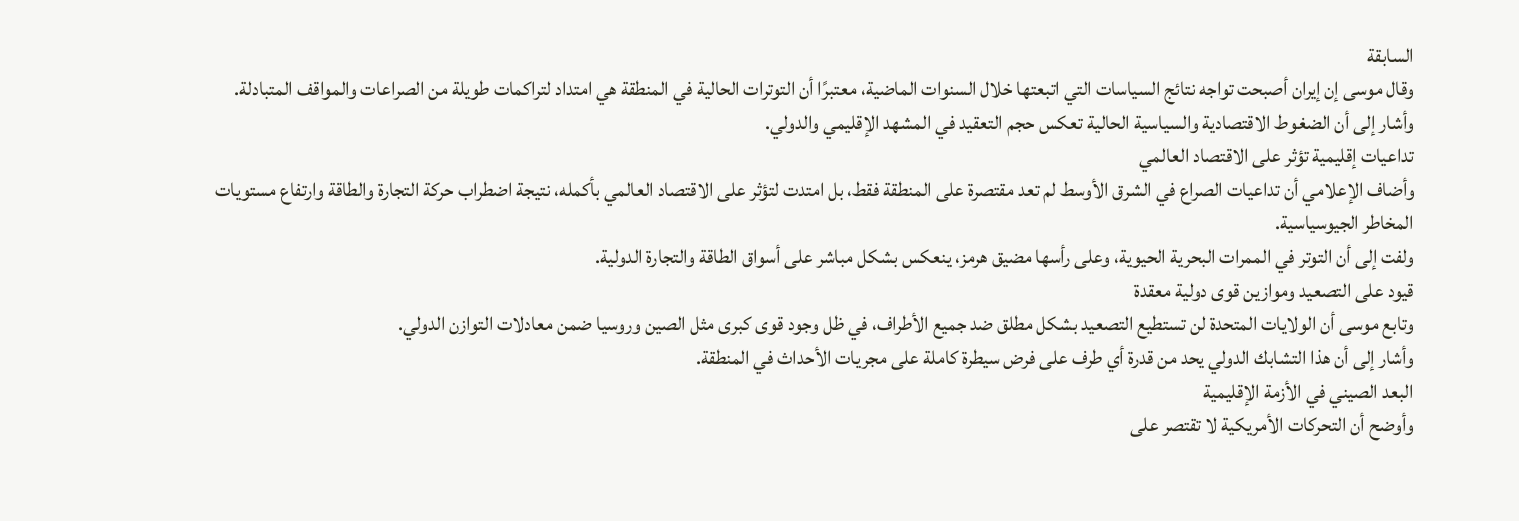السابقة
وقال موسى إن إيران أصبحت تواجه نتائج السياسات التي اتبعتها خلال السنوات الماضية، معتبرًا أن التوترات الحالية في المنطقة هي امتداد لتراكمات طويلة من الصراعات والمواقف المتبادلة.
وأشار إلى أن الضغوط الاقتصادية والسياسية الحالية تعكس حجم التعقيد في المشهد الإقليمي والدولي.
تداعيات إقليمية تؤثر على الاقتصاد العالمي
وأضاف الإعلامي أن تداعيات الصراع في الشرق الأوسط لم تعد مقتصرة على المنطقة فقط، بل امتدت لتؤثر على الاقتصاد العالمي بأكمله، نتيجة اضطراب حركة التجارة والطاقة وارتفاع مستويات المخاطر الجيوسياسية.
ولفت إلى أن التوتر في الممرات البحرية الحيوية، وعلى رأسها مضيق هرمز، ينعكس بشكل مباشر على أسواق الطاقة والتجارة الدولية.
قيود على التصعيد وموازين قوى دولية معقدة
وتابع موسى أن الولايات المتحدة لن تستطيع التصعيد بشكل مطلق ضد جميع الأطراف، في ظل وجود قوى كبرى مثل الصين وروسيا ضمن معادلات التوازن الدولي.
وأشار إلى أن هذا التشابك الدولي يحد من قدرة أي طرف على فرض سيطرة كاملة على مجريات الأحداث في المنطقة.
البعد الصيني في الأزمة الإقليمية
وأوضح أن التحركات الأمريكية لا تقتصر على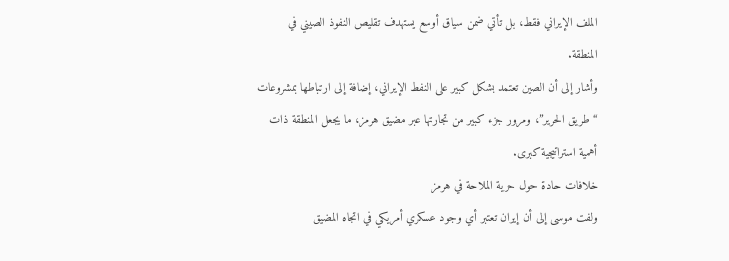الملف الإيراني فقط، بل تأتي ضمن سياق أوسع يستهدف تقليص النفوذ الصيني في المنطقة.
وأشار إلى أن الصين تعتمد بشكل كبير على النفط الإيراني، إضافة إلى ارتباطها بمشروعات “طريق الحرير”، ومرور جزء كبير من تجارتها عبر مضيق هرمز، ما يجعل المنطقة ذات أهمية استراتيجية كبرى.
خلافات حادة حول حرية الملاحة في هرمز
ولفت موسى إلى أن إيران تعتبر أي وجود عسكري أمريكي في اتجاه المضيق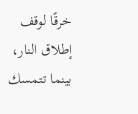خرقًا لوقف إطلاق النار، بينما تتمسك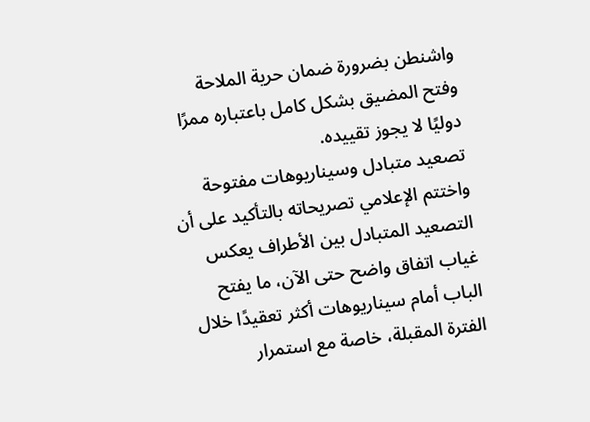واشنطن بضرورة ضمان حرية الملاحة وفتح المضيق بشكل كامل باعتباره ممرًا دوليًا لا يجوز تقييده.
تصعيد متبادل وسيناريوهات مفتوحة
واختتم الإعلامي تصريحاته بالتأكيد على أن التصعيد المتبادل بين الأطراف يعكس غياب اتفاق واضح حتى الآن، ما يفتح الباب أمام سيناريوهات أكثر تعقيدًا خلال الفترة المقبلة، خاصة مع استمرار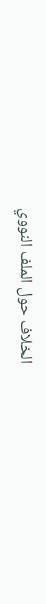الخلاف حول الملف النووي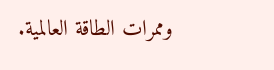وممرات الطاقة العالمية.